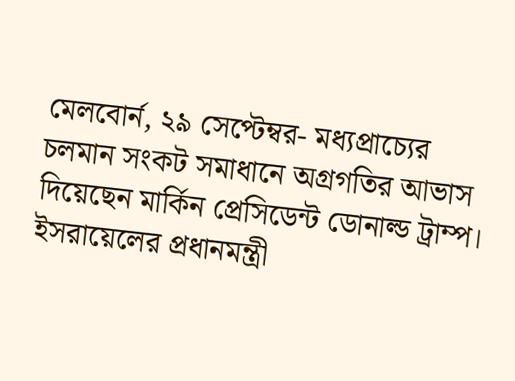মেলবোর্ন, ২৯ সেপ্টেম্বর- মধ্যপ্রাচ্যের চলমান সংকট সমাধানে অগ্রগতির আভাস দিয়েছেন মার্কিন প্রেসিডেন্ট ডোনাল্ড ট্রাম্প। ইসরায়েলের প্রধানমন্ত্রী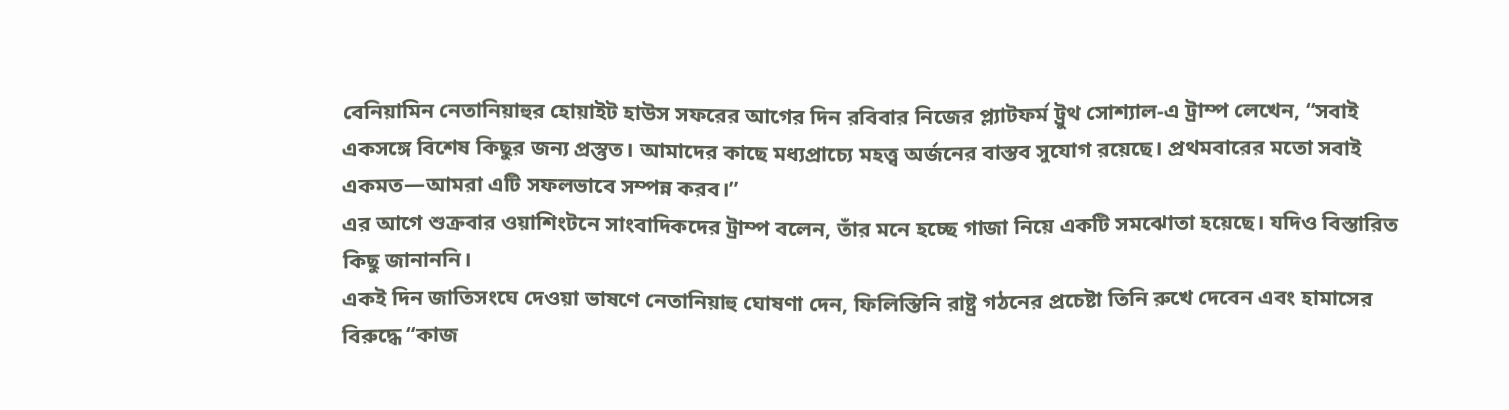বেনিয়ামিন নেতানিয়াহুর হোয়াইট হাউস সফরের আগের দিন রবিবার নিজের প্ল্যাটফর্ম ট্রুথ সোশ্যাল-এ ট্রাম্প লেখেন, “সবাই একসঙ্গে বিশেষ কিছুর জন্য প্রস্তুত। আমাদের কাছে মধ্যপ্রাচ্যে মহত্ত্ব অর্জনের বাস্তব সুযোগ রয়েছে। প্রথমবারের মতো সবাই একমত—আমরা এটি সফলভাবে সম্পন্ন করব।”
এর আগে শুক্রবার ওয়াশিংটনে সাংবাদিকদের ট্রাম্প বলেন, তাঁর মনে হচ্ছে গাজা নিয়ে একটি সমঝোতা হয়েছে। যদিও বিস্তারিত কিছু জানাননি।
একই দিন জাতিসংঘে দেওয়া ভাষণে নেতানিয়াহু ঘোষণা দেন, ফিলিস্তিনি রাষ্ট্র গঠনের প্রচেষ্টা তিনি রুখে দেবেন এবং হামাসের বিরুদ্ধে “কাজ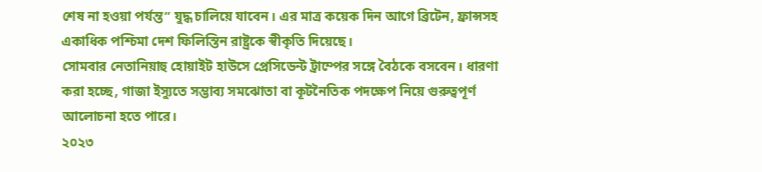শেষ না হওয়া পর্যন্ত” যুদ্ধ চালিয়ে যাবেন। এর মাত্র কয়েক দিন আগে ব্রিটেন, ফ্রান্সসহ একাধিক পশ্চিমা দেশ ফিলিস্তিন রাষ্ট্রকে স্বীকৃতি দিয়েছে।
সোমবার নেতানিয়াহু হোয়াইট হাউসে প্রেসিডেন্ট ট্রাম্পের সঙ্গে বৈঠকে বসবেন। ধারণা করা হচ্ছে, গাজা ইস্যুতে সম্ভাব্য সমঝোতা বা কূটনৈতিক পদক্ষেপ নিয়ে গুরুত্বপূর্ণ আলোচনা হতে পারে।
২০২৩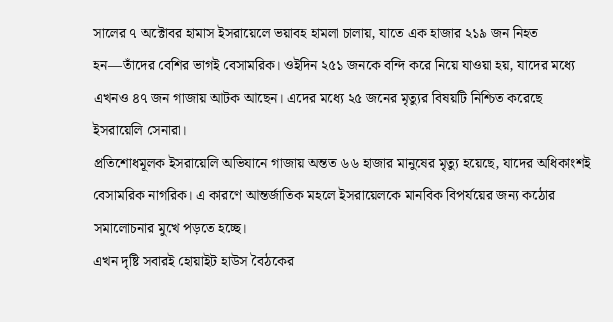সালের ৭ অক্টোবর হামাস ইসরায়েলে ভয়াবহ হামলা চালায়, যাতে এক হাজার ২১৯ জন নিহত হন—তাঁদের বেশির ভাগই বেসামরিক। ওইদিন ২৫১ জনকে বন্দি করে নিয়ে যাওয়া হয়, যাদের মধ্যে এখনও ৪৭ জন গাজায় আটক আছেন। এদের মধ্যে ২৫ জনের মৃত্যুর বিষয়টি নিশ্চিত করেছে ইসরায়েলি সেনারা।
প্রতিশোধমূলক ইসরায়েলি অভিযানে গাজায় অন্তত ৬৬ হাজার মানুষের মৃত্যু হয়েছে, যাদের অধিকাংশই বেসামরিক নাগরিক। এ কারণে আন্তর্জাতিক মহলে ইসরায়েলকে মানবিক বিপর্যয়ের জন্য কঠোর সমালোচনার মুখে পড়তে হচ্ছে।
এখন দৃষ্টি সবারই হোয়াইট হাউস বৈঠকের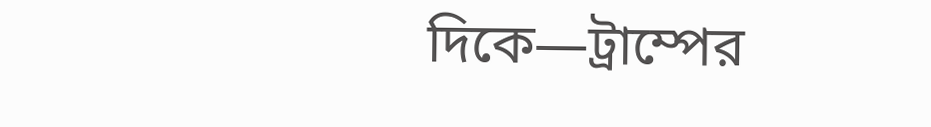দিকে—ট্রাম্পের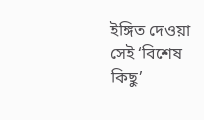ইঙ্গিত দেওয়া সেই ‘বিশেষ কিছু’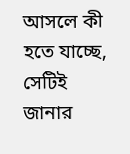আসলে কী হতে যাচ্ছে, সেটিই জানার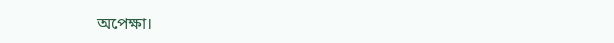অপেক্ষা।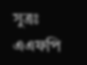সুত্রঃ এএফপি